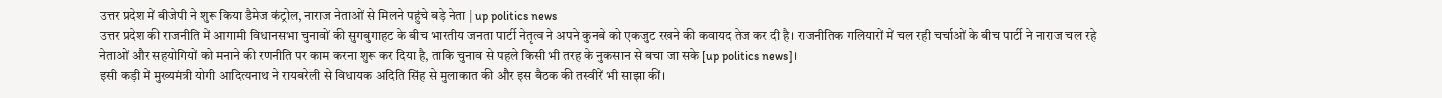उत्तर प्रदेश में बीजेपी ने शुरू किया डैमेज कंट्रोल, नाराज नेताओं से मिलने पहुंचे बड़े नेता | up politics news
उत्तर प्रदेश की राजनीति में आगामी विधानसभा चुनावों की सुगबुगाहट के बीच भारतीय जनता पार्टी नेतृत्व ने अपने कुनबे को एकजुट रखने की कवायद तेज कर दी है। राजनीतिक गलियारों में चल रही चर्चाओं के बीच पार्टी ने नाराज चल रहे नेताओं और सहयोगियों को मनाने की रणनीति पर काम करना शुरू कर दिया है, ताकि चुनाव से पहले किसी भी तरह के नुकसान से बचा जा सके [up politics news]।
इसी कड़ी में मुख्यमंत्री योगी आदित्यनाथ ने रायबरेली से विधायक अदिति सिंह से मुलाकात की और इस बैठक की तस्वीरें भी साझा कीं।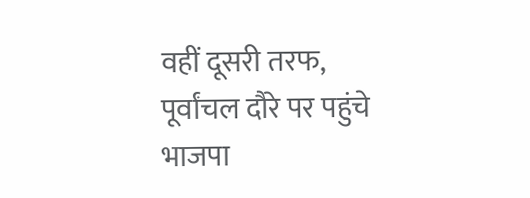वहीं दूसरी तरफ, पूर्वांचल दौरे पर पहुंचे भाजपा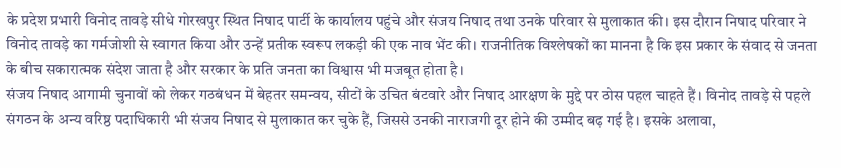के प्रदेश प्रभारी विनोद तावड़े सीधे गोरखपुर स्थित निषाद पार्टी के कार्यालय पहुंचे और संजय निषाद तथा उनके परिवार से मुलाकात की। इस दौरान निषाद परिवार ने विनोद तावड़े का गर्मजोशी से स्वागत किया और उन्हें प्रतीक स्वरूप लकड़ी की एक नाव भेंट की। राजनीतिक विश्लेषकों का मानना है कि इस प्रकार के संवाद से जनता के बीच सकारात्मक संदेश जाता है और सरकार के प्रति जनता का विश्वास भी मजबूत होता है।
संजय निषाद आगामी चुनावों को लेकर गठबंधन में बेहतर समन्वय, सीटों के उचित बंटवारे और निषाद आरक्षण के मुद्दे पर ठोस पहल चाहते हैं। विनोद तावड़े से पहले संगठन के अन्य वरिष्ठ पदाधिकारी भी संजय निषाद से मुलाकात कर चुके हैं, जिससे उनकी नाराजगी दूर होने की उम्मीद बढ़ गई है। इसके अलावा,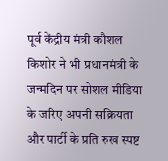पूर्व केंद्रीय मंत्री कौशल किशोर ने भी प्रधानमंत्री के जन्मदिन पर सोशल मीडिया के जरिए अपनी सक्रियता और पार्टी के प्रति रुख स्पष्ट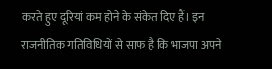करते हुए दूरियां कम होने के संकेत दिए हैं। इन राजनीतिक गतिविधियों से साफ है कि भाजपा अपने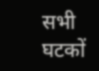सभी घटकों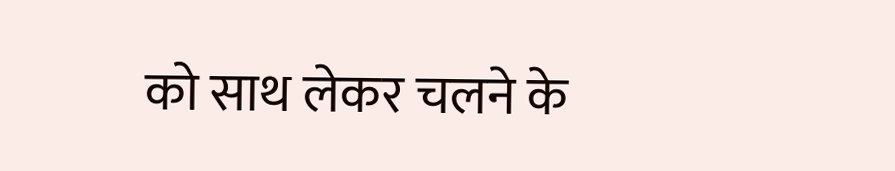को साथ लेकर चलने के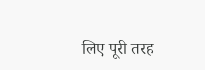लिए पूरी तरह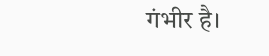गंभीर है।